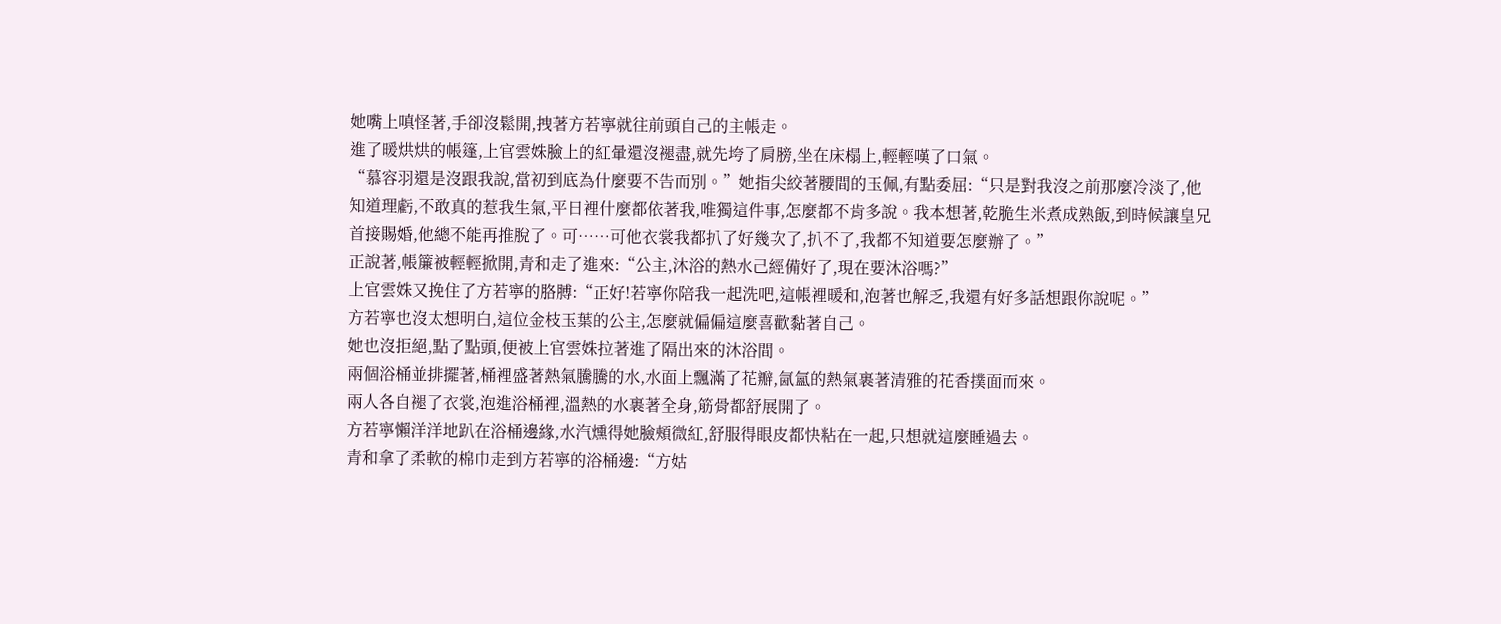她嘴上嗔怪著,手卻沒鬆開,拽著方若寧就往前頭自己的主帳走。
進了暖烘烘的帳篷,上官雲姝臉上的紅暈還沒褪盡,就先垮了肩膀,坐在床榻上,輕輕嘆了口氣。
“慕容羽還是沒跟我說,當初到底為什麼要不告而別。”她指尖絞著腰間的玉佩,有點委屈:“只是對我沒之前那麼冷淡了,他知道理虧,不敢真的惹我生氣,平日裡什麼都依著我,唯獨這件事,怎麼都不肯多說。我本想著,乾脆生米煮成熟飯,到時候讓皇兄首接賜婚,他總不能再推脫了。可……可他衣裳我都扒了好幾次了,扒不了,我都不知道要怎麼辦了。”
正說著,帳簾被輕輕掀開,青和走了進來:“公主,沐浴的熱水己經備好了,現在要沐浴嗎?”
上官雲姝又挽住了方若寧的胳膊:“正好!若寧你陪我一起洗吧,這帳裡暖和,泡著也解乏,我還有好多話想跟你說呢。”
方若寧也沒太想明白,這位金枝玉葉的公主,怎麼就偏偏這麼喜歡黏著自己。
她也沒拒絕,點了點頭,便被上官雲姝拉著進了隔出來的沐浴間。
兩個浴桶並排擺著,桶裡盛著熱氣騰騰的水,水面上飄滿了花瓣,氤氳的熱氣裹著清雅的花香撲面而來。
兩人各自褪了衣裳,泡進浴桶裡,溫熱的水裹著全身,筋骨都舒展開了。
方若寧懶洋洋地趴在浴桶邊緣,水汽燻得她臉頰微紅,舒服得眼皮都快粘在一起,只想就這麼睡過去。
青和拿了柔軟的棉巾走到方若寧的浴桶邊:“方姑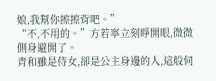娘,我幫你擦擦背吧。”
“不,不用的。”方若寧立刻睜開眼,微微側身避開了。
青和雖是侍女,卻是公主身邊的人,這般伺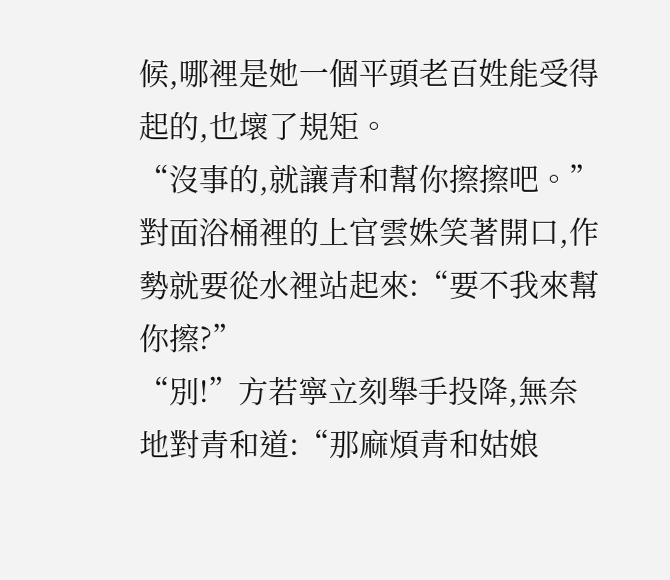候,哪裡是她一個平頭老百姓能受得起的,也壞了規矩。
“沒事的,就讓青和幫你擦擦吧。”對面浴桶裡的上官雲姝笑著開口,作勢就要從水裡站起來:“要不我來幫你擦?”
“別!”方若寧立刻舉手投降,無奈地對青和道:“那麻煩青和姑娘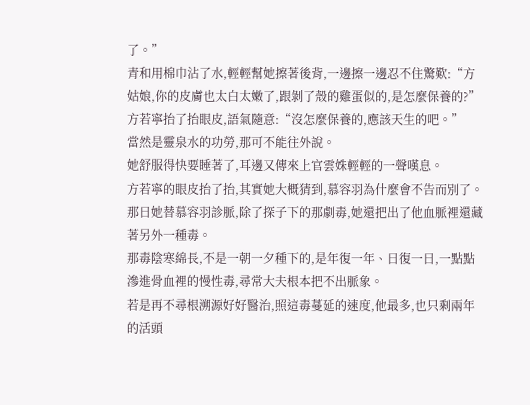了。”
青和用棉巾沾了水,輕輕幫她擦著後背,一邊擦一邊忍不住驚歎:“方姑娘,你的皮膚也太白太嫩了,跟剝了殼的雞蛋似的,是怎麼保養的?”
方若寧抬了抬眼皮,語氣隨意:“沒怎麼保養的,應該天生的吧。”
當然是靈泉水的功勞,那可不能往外說。
她舒服得快要睡著了,耳邊又傳來上官雲姝輕輕的一聲嘆息。
方若寧的眼皮抬了抬,其實她大概猜到,慕容羽為什麼會不告而別了。
那日她替慕容羽診脈,除了探子下的那劇毒,她還把出了他血脈裡還藏著另外一種毒。
那毒陰寒綿長,不是一朝一夕種下的,是年復一年、日復一日,一點點滲進骨血裡的慢性毒,尋常大夫根本把不出脈象。
若是再不尋根溯源好好醫治,照這毒蔓延的速度,他最多,也只剩兩年的活頭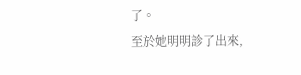了。
至於她明明診了出來,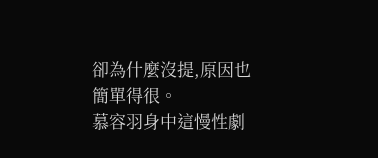卻為什麼沒提,原因也簡單得很。
慕容羽身中這慢性劇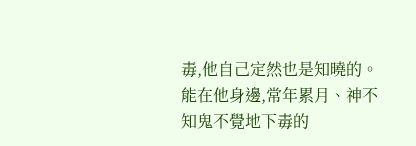毒,他自己定然也是知曉的。
能在他身邊,常年累月、神不知鬼不覺地下毒的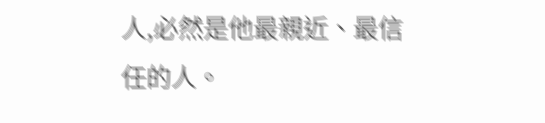人,必然是他最親近、最信任的人。